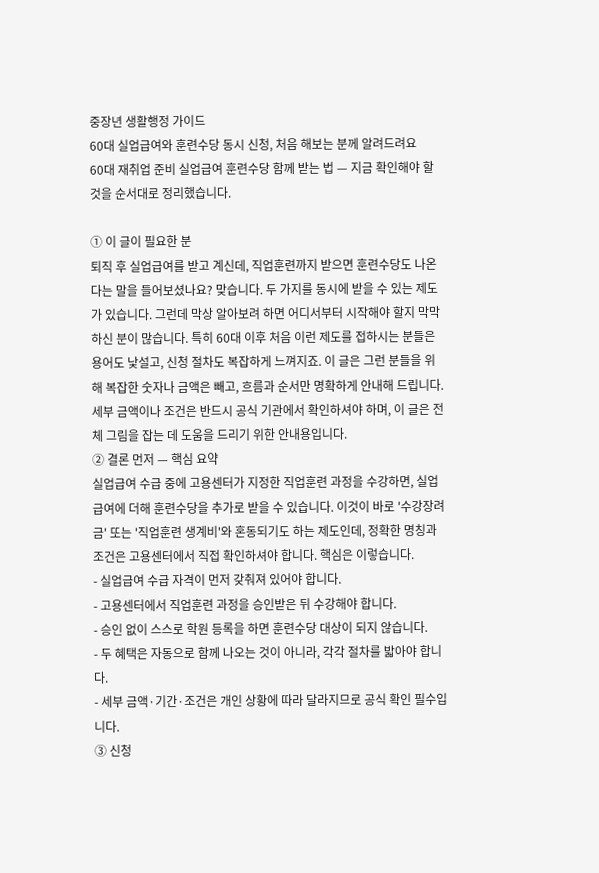중장년 생활행정 가이드
60대 실업급여와 훈련수당 동시 신청, 처음 해보는 분께 알려드려요
60대 재취업 준비 실업급여 훈련수당 함께 받는 법 — 지금 확인해야 할 것을 순서대로 정리했습니다.

① 이 글이 필요한 분
퇴직 후 실업급여를 받고 계신데, 직업훈련까지 받으면 훈련수당도 나온다는 말을 들어보셨나요? 맞습니다. 두 가지를 동시에 받을 수 있는 제도가 있습니다. 그런데 막상 알아보려 하면 어디서부터 시작해야 할지 막막하신 분이 많습니다. 특히 60대 이후 처음 이런 제도를 접하시는 분들은 용어도 낯설고, 신청 절차도 복잡하게 느껴지죠. 이 글은 그런 분들을 위해 복잡한 숫자나 금액은 빼고, 흐름과 순서만 명확하게 안내해 드립니다. 세부 금액이나 조건은 반드시 공식 기관에서 확인하셔야 하며, 이 글은 전체 그림을 잡는 데 도움을 드리기 위한 안내용입니다.
② 결론 먼저 — 핵심 요약
실업급여 수급 중에 고용센터가 지정한 직업훈련 과정을 수강하면, 실업급여에 더해 훈련수당을 추가로 받을 수 있습니다. 이것이 바로 '수강장려금' 또는 '직업훈련 생계비'와 혼동되기도 하는 제도인데, 정확한 명칭과 조건은 고용센터에서 직접 확인하셔야 합니다. 핵심은 이렇습니다.
- 실업급여 수급 자격이 먼저 갖춰져 있어야 합니다.
- 고용센터에서 직업훈련 과정을 승인받은 뒤 수강해야 합니다.
- 승인 없이 스스로 학원 등록을 하면 훈련수당 대상이 되지 않습니다.
- 두 혜택은 자동으로 함께 나오는 것이 아니라, 각각 절차를 밟아야 합니다.
- 세부 금액·기간·조건은 개인 상황에 따라 달라지므로 공식 확인 필수입니다.
③ 신청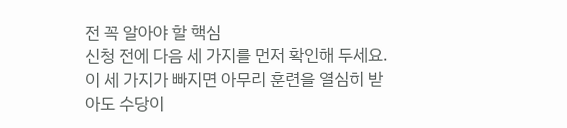전 꼭 알아야 할 핵심
신청 전에 다음 세 가지를 먼저 확인해 두세요. 이 세 가지가 빠지면 아무리 훈련을 열심히 받아도 수당이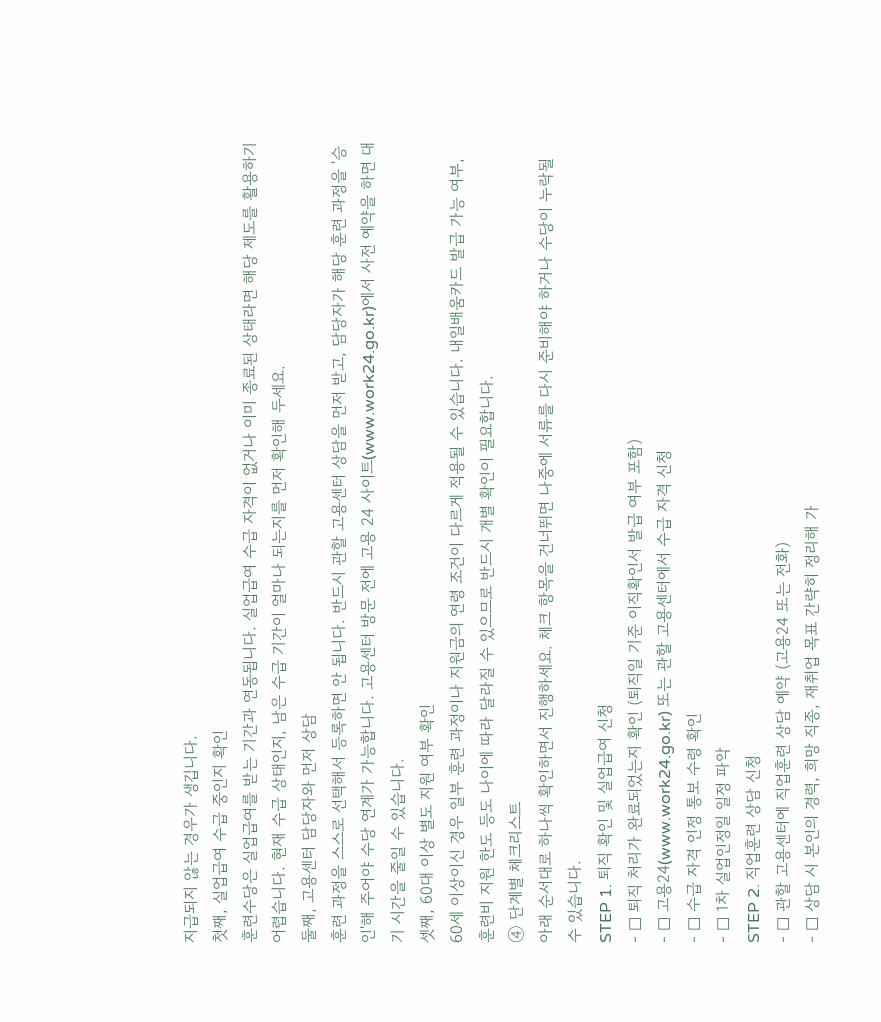지급되지 않는 경우가 생깁니다.
첫째, 실업급여 수급 중인지 확인
훈련수당은 실업급여를 받는 기간과 연동됩니다. 실업급여 수급 자격이 없거나 이미 종료된 상태라면 해당 제도를 활용하기 어렵습니다. 현재 수급 상태인지, 남은 수급 기간이 얼마나 되는지를 먼저 확인해 두세요.
둘째, 고용센터 담당자와 먼저 상담
훈련 과정을 스스로 선택해서 등록하면 안 됩니다. 반드시 관할 고용센터 상담을 먼저 받고, 담당자가 해당 훈련 과정을 '승인'해 주어야 수당 연계가 가능합니다. 고용센터 방문 전에 고용 24 사이트(www.work24.go.kr)에서 사전 예약을 하면 대기 시간을 줄일 수 있습니다.
셋째, 60대 이상 별도 지원 여부 확인
60세 이상이신 경우 일부 훈련 과정이나 지원금의 연령 조건이 다르게 적용될 수 있습니다. 내일배움카드 발급 가능 여부, 훈련비 지원 한도 등도 나이에 따라 달라질 수 있으므로 반드시 개별 확인이 필요합니다.
④ 단계별 체크리스트
아래 순서대로 하나씩 확인하면서 진행하세요. 체크 항목을 건너뛰면 나중에 서류를 다시 준비해야 하거나 수당이 누락될 수 있습니다.
STEP 1. 퇴직 확인 및 실업급여 신청
- ☐ 퇴직 처리가 완료되었는지 확인 (퇴직일 기준 이직확인서 발급 여부 포함)
- ☐ 고용24(www.work24.go.kr) 또는 관할 고용센터에서 수급 자격 신청
- ☐ 수급 자격 인정 통보 수령 확인
- ☐ 1차 실업인정일 일정 파악
STEP 2. 직업훈련 상담 신청
- ☐ 관할 고용센터에 직업훈련 상담 예약 (고용24 또는 전화)
- ☐ 상담 시 본인의 경력, 희망 직종, 재취업 목표 간략히 정리해 가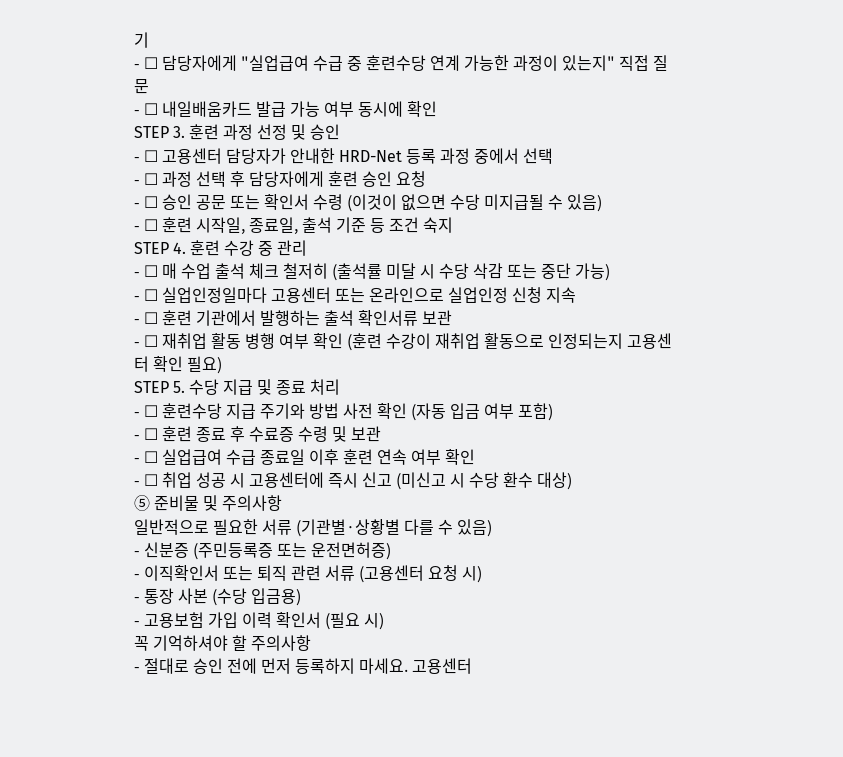기
- ☐ 담당자에게 "실업급여 수급 중 훈련수당 연계 가능한 과정이 있는지" 직접 질문
- ☐ 내일배움카드 발급 가능 여부 동시에 확인
STEP 3. 훈련 과정 선정 및 승인
- ☐ 고용센터 담당자가 안내한 HRD-Net 등록 과정 중에서 선택
- ☐ 과정 선택 후 담당자에게 훈련 승인 요청
- ☐ 승인 공문 또는 확인서 수령 (이것이 없으면 수당 미지급될 수 있음)
- ☐ 훈련 시작일, 종료일, 출석 기준 등 조건 숙지
STEP 4. 훈련 수강 중 관리
- ☐ 매 수업 출석 체크 철저히 (출석률 미달 시 수당 삭감 또는 중단 가능)
- ☐ 실업인정일마다 고용센터 또는 온라인으로 실업인정 신청 지속
- ☐ 훈련 기관에서 발행하는 출석 확인서류 보관
- ☐ 재취업 활동 병행 여부 확인 (훈련 수강이 재취업 활동으로 인정되는지 고용센터 확인 필요)
STEP 5. 수당 지급 및 종료 처리
- ☐ 훈련수당 지급 주기와 방법 사전 확인 (자동 입금 여부 포함)
- ☐ 훈련 종료 후 수료증 수령 및 보관
- ☐ 실업급여 수급 종료일 이후 훈련 연속 여부 확인
- ☐ 취업 성공 시 고용센터에 즉시 신고 (미신고 시 수당 환수 대상)
⑤ 준비물 및 주의사항
일반적으로 필요한 서류 (기관별·상황별 다를 수 있음)
- 신분증 (주민등록증 또는 운전면허증)
- 이직확인서 또는 퇴직 관련 서류 (고용센터 요청 시)
- 통장 사본 (수당 입금용)
- 고용보험 가입 이력 확인서 (필요 시)
꼭 기억하셔야 할 주의사항
- 절대로 승인 전에 먼저 등록하지 마세요. 고용센터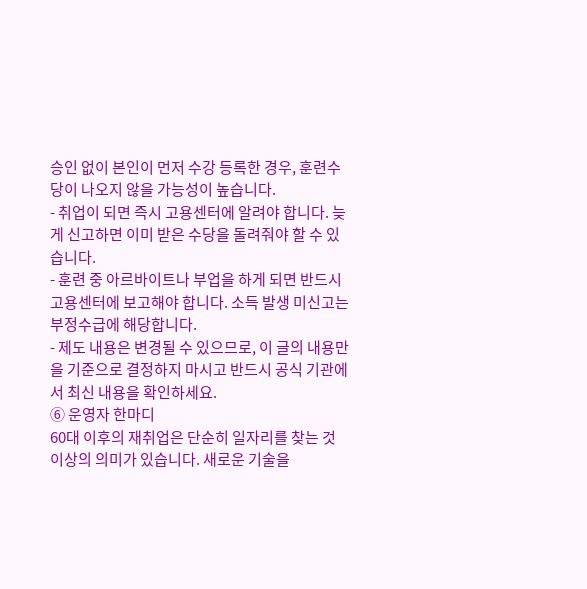승인 없이 본인이 먼저 수강 등록한 경우, 훈련수당이 나오지 않을 가능성이 높습니다.
- 취업이 되면 즉시 고용센터에 알려야 합니다. 늦게 신고하면 이미 받은 수당을 돌려줘야 할 수 있습니다.
- 훈련 중 아르바이트나 부업을 하게 되면 반드시 고용센터에 보고해야 합니다. 소득 발생 미신고는 부정수급에 해당합니다.
- 제도 내용은 변경될 수 있으므로, 이 글의 내용만을 기준으로 결정하지 마시고 반드시 공식 기관에서 최신 내용을 확인하세요.
⑥ 운영자 한마디
60대 이후의 재취업은 단순히 일자리를 찾는 것 이상의 의미가 있습니다. 새로운 기술을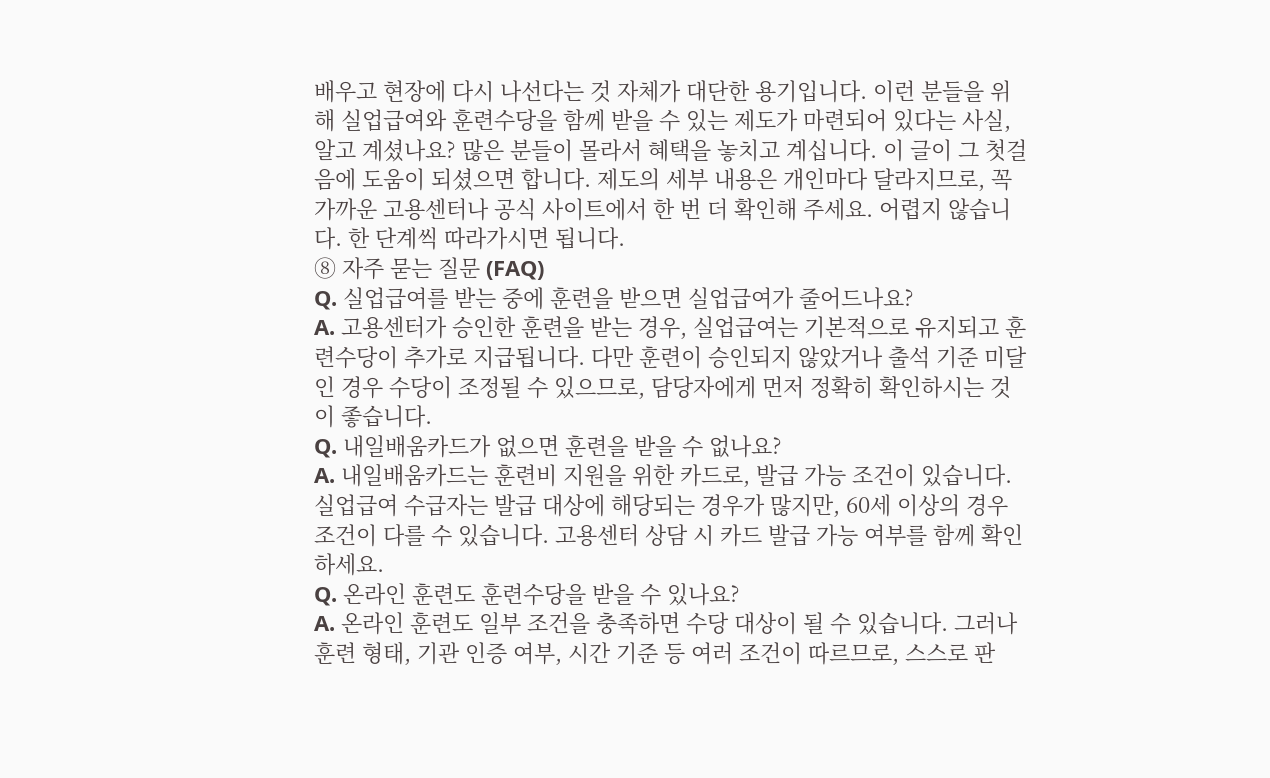배우고 현장에 다시 나선다는 것 자체가 대단한 용기입니다. 이런 분들을 위해 실업급여와 훈련수당을 함께 받을 수 있는 제도가 마련되어 있다는 사실, 알고 계셨나요? 많은 분들이 몰라서 혜택을 놓치고 계십니다. 이 글이 그 첫걸음에 도움이 되셨으면 합니다. 제도의 세부 내용은 개인마다 달라지므로, 꼭 가까운 고용센터나 공식 사이트에서 한 번 더 확인해 주세요. 어렵지 않습니다. 한 단계씩 따라가시면 됩니다.
⑧ 자주 묻는 질문 (FAQ)
Q. 실업급여를 받는 중에 훈련을 받으면 실업급여가 줄어드나요?
A. 고용센터가 승인한 훈련을 받는 경우, 실업급여는 기본적으로 유지되고 훈련수당이 추가로 지급됩니다. 다만 훈련이 승인되지 않았거나 출석 기준 미달인 경우 수당이 조정될 수 있으므로, 담당자에게 먼저 정확히 확인하시는 것이 좋습니다.
Q. 내일배움카드가 없으면 훈련을 받을 수 없나요?
A. 내일배움카드는 훈련비 지원을 위한 카드로, 발급 가능 조건이 있습니다. 실업급여 수급자는 발급 대상에 해당되는 경우가 많지만, 60세 이상의 경우 조건이 다를 수 있습니다. 고용센터 상담 시 카드 발급 가능 여부를 함께 확인하세요.
Q. 온라인 훈련도 훈련수당을 받을 수 있나요?
A. 온라인 훈련도 일부 조건을 충족하면 수당 대상이 될 수 있습니다. 그러나 훈련 형태, 기관 인증 여부, 시간 기준 등 여러 조건이 따르므로, 스스로 판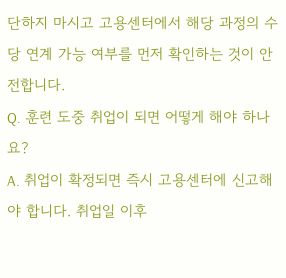단하지 마시고 고용센터에서 해당 과정의 수당 연계 가능 여부를 먼저 확인하는 것이 안전합니다.
Q. 훈련 도중 취업이 되면 어떻게 해야 하나요?
A. 취업이 확정되면 즉시 고용센터에 신고해야 합니다. 취업일 이후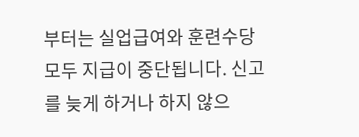부터는 실업급여와 훈련수당 모두 지급이 중단됩니다. 신고를 늦게 하거나 하지 않으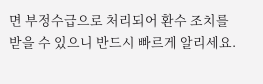면 부정수급으로 처리되어 환수 조치를 받을 수 있으니 반드시 빠르게 알리세요.